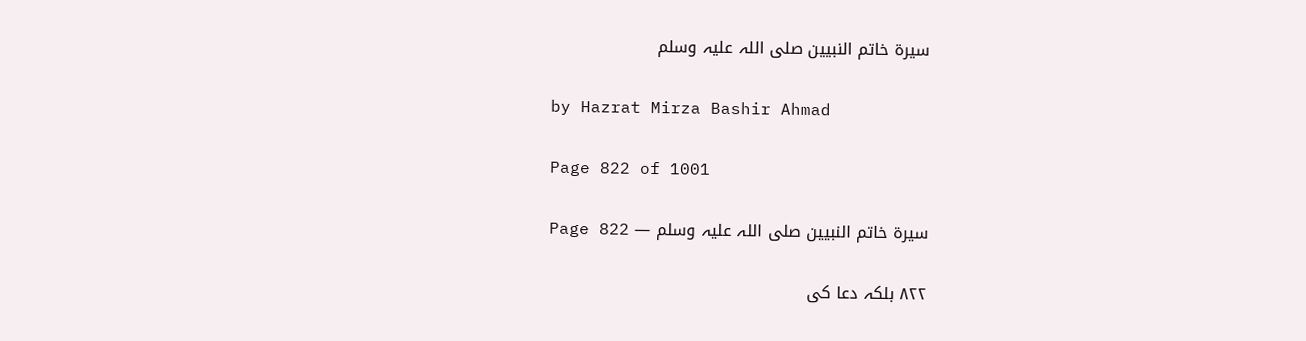سیرۃ خاتم النبیین صلی اللہ علیہ وسلم

by Hazrat Mirza Bashir Ahmad

Page 822 of 1001

سیرۃ خاتم النبیین صلی اللہ علیہ وسلم — Page 822

۸۲۲ بلکہ دعا کی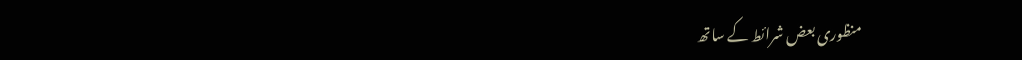منظوری بعض شرائط کے ساتھ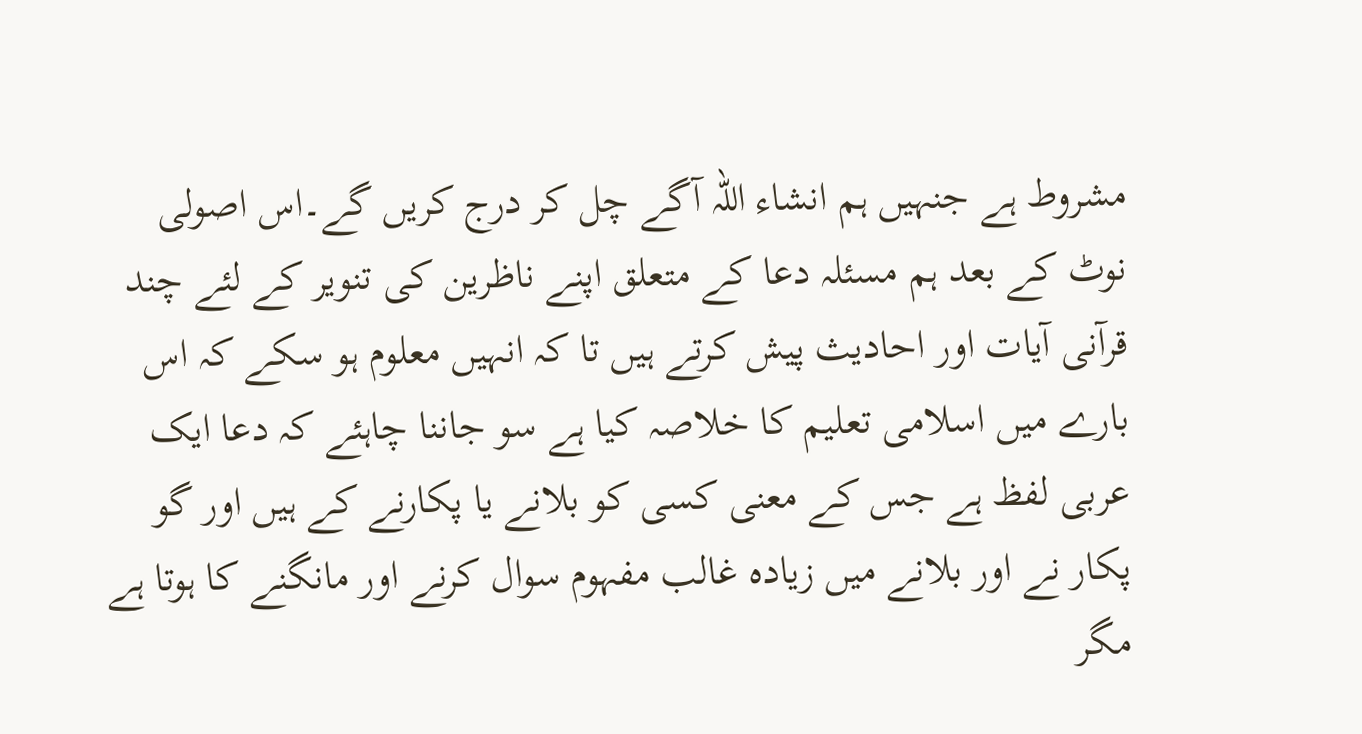مشروط ہے جنہیں ہم انشاء اللہ آگے چل کر درج کریں گے۔اس اصولی نوٹ کے بعد ہم مسئلہ دعا کے متعلق اپنے ناظرین کی تنویر کے لئے چند قرآنی آیات اور احادیث پیش کرتے ہیں تا کہ انہیں معلوم ہو سکے کہ اس بارے میں اسلامی تعلیم کا خلاصہ کیا ہے سو جاننا چاہئے کہ دعا ایک عربی لفظ ہے جس کے معنی کسی کو بلانے یا پکارنے کے ہیں اور گو پکار نے اور بلانے میں زیادہ غالب مفہوم سوال کرنے اور مانگنے کا ہوتا ہے مگر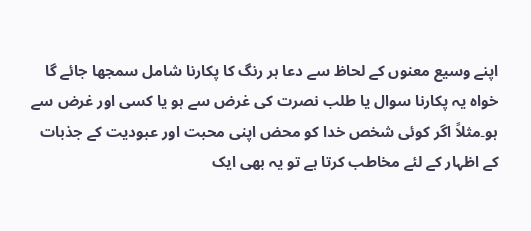اپنے وسیع معنوں کے لحاظ سے دعا ہر رنگ کا پکارنا شامل سمجھا جائے گا خواہ یہ پکارنا سوال یا طلب نصرت کی غرض سے ہو یا کسی اور غرض سے ہو۔مثلاً اگر کوئی شخص خدا کو محض اپنی محبت اور عبودیت کے جذبات کے اظہار کے لئے مخاطب کرتا ہے تو یہ بھی ایک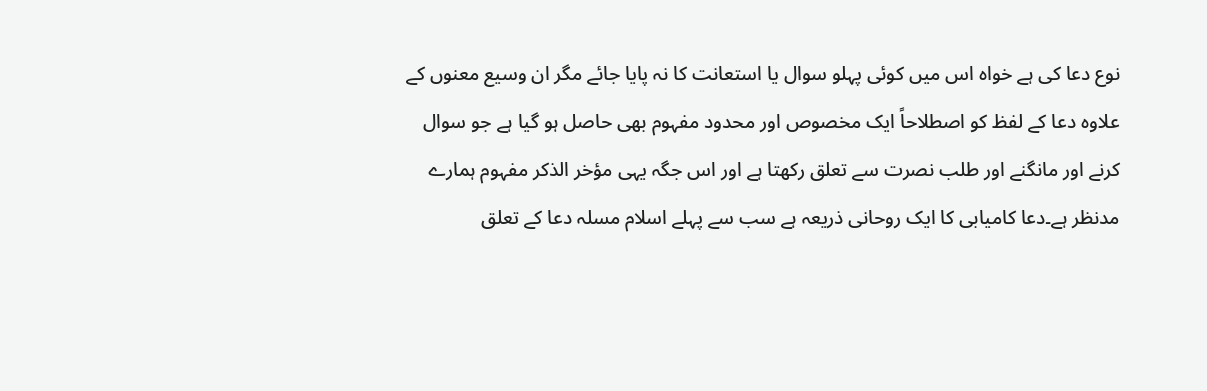نوع دعا کی ہے خواہ اس میں کوئی پہلو سوال یا استعانت کا نہ پایا جائے مگر ان وسیع معنوں کے علاوہ دعا کے لفظ کو اصطلاحاً ایک مخصوص اور محدود مفہوم بھی حاصل ہو گیا ہے جو سوال کرنے اور مانگنے اور طلب نصرت سے تعلق رکھتا ہے اور اس جگہ یہی مؤخر الذکر مفہوم ہمارے مدنظر ہے۔دعا کامیابی کا ایک روحانی ذریعہ ہے سب سے پہلے اسلام مسلہ دعا کے تعلق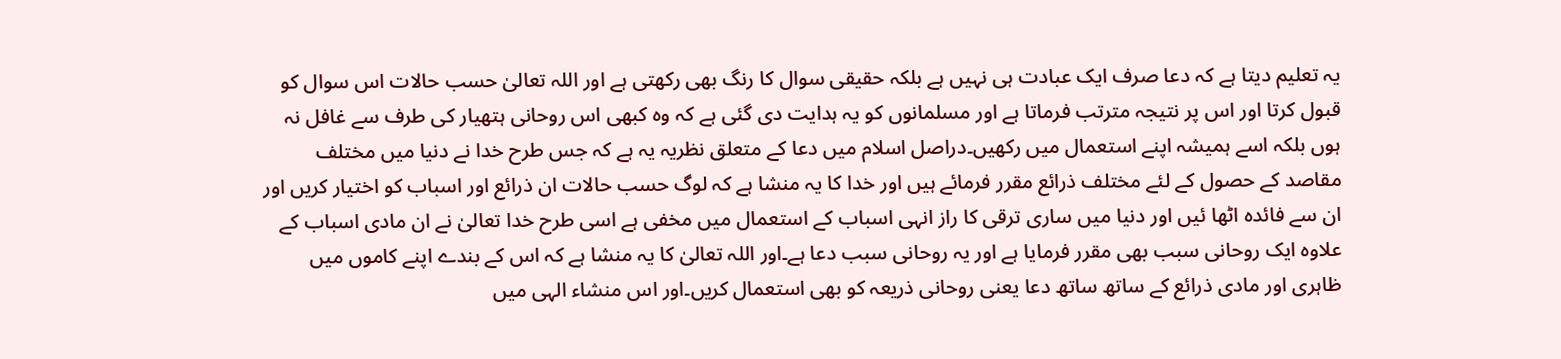یہ تعلیم دیتا ہے کہ دعا صرف ایک عبادت ہی نہیں ہے بلکہ حقیقی سوال کا رنگ بھی رکھتی ہے اور اللہ تعالیٰ حسب حالات اس سوال کو قبول کرتا اور اس پر نتیجہ مترتب فرماتا ہے اور مسلمانوں کو یہ ہدایت دی گئی ہے کہ وہ کبھی اس روحانی ہتھیار کی طرف سے غافل نہ ہوں بلکہ اسے ہمیشہ اپنے استعمال میں رکھیں۔دراصل اسلام میں دعا کے متعلق نظریہ یہ ہے کہ جس طرح خدا نے دنیا میں مختلف مقاصد کے حصول کے لئے مختلف ذرائع مقرر فرمائے ہیں اور خدا کا یہ منشا ہے کہ لوگ حسب حالات ان ذرائع اور اسباب کو اختیار کریں اور ان سے فائدہ اٹھا ئیں اور دنیا میں ساری ترقی کا راز انہی اسباب کے استعمال میں مخفی ہے اسی طرح خدا تعالیٰ نے ان مادی اسباب کے علاوہ ایک روحانی سبب بھی مقرر فرمایا ہے اور یہ روحانی سبب دعا ہے۔اور اللہ تعالیٰ کا یہ منشا ہے کہ اس کے بندے اپنے کاموں میں ظاہری اور مادی ذرائع کے ساتھ ساتھ دعا یعنی روحانی ذریعہ کو بھی استعمال کریں۔اور اس منشاء الہی میں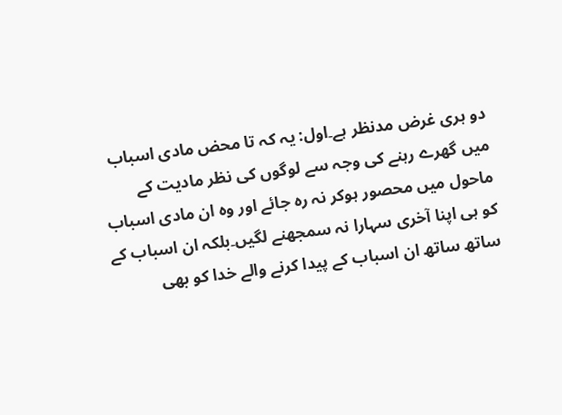دو ہری غرض مدنظر ہے۔اول: یہ کہ تا محض مادی اسباب میں گھرے رہنے کی وجہ سے لوگوں کی نظر مادیت کے ماحول میں محصور ہوکر نہ رہ جائے اور وہ ان مادی اسباب کو ہی اپنا آخری سہارا نہ سمجھنے لگیں۔بلکہ ان اسباب کے ساتھ ساتھ ان اسباب کے پیدا کرنے والے خدا کو بھی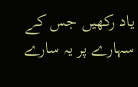یاد رکھیں جس کے سہارے پر یہ سارے